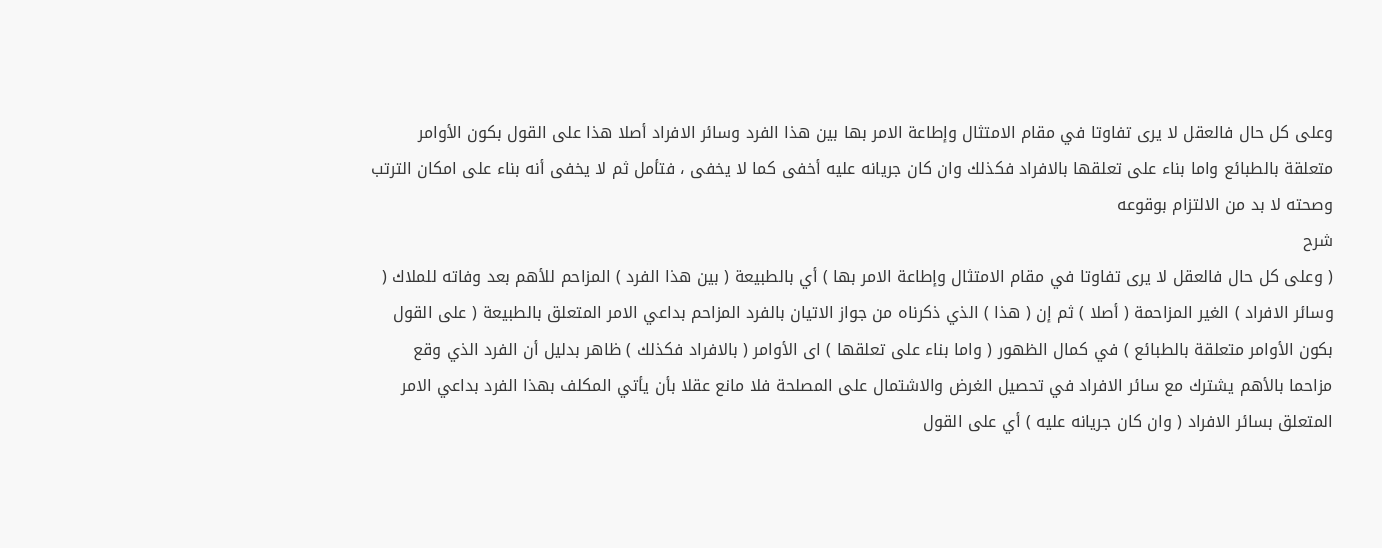وعلى كل حال فالعقل لا يرى تفاوتا في مقام الامتثال وإطاعة الامر بها بين هذا الفرد وسائر الافراد أصلا هذا على القول بكون الأوامر متعلقة بالطبائع واما بناء على تعلقها بالافراد فكذلك وان كان جريانه عليه أخفى كما لا يخفى ، فتأمل ثم لا يخفى أنه بناء على امكان الترتب وصحته لا بد من الالتزام بوقوعه
شرح
( وعلى كل حال فالعقل لا يرى تفاوتا في مقام الامتثال وإطاعة الامر بها ) أي بالطبيعة ( بين هذا الفرد ) المزاحم للأهم بعد وفاته للملاك ( وسائر الافراد ) الغير المزاحمة ( أصلا ) ثم إن ( هذا ) الذي ذكرناه من جواز الاتيان بالفرد المزاحم بداعي الامر المتعلق بالطبيعة ( على القول بكون الأوامر متعلقة بالطبائع ) في كمال الظهور ( واما بناء على تعلقها ) اى الأوامر ( بالافراد فكذلك ) ظاهر بدليل أن الفرد الذي وقع مزاحما بالأهم يشترك مع سائر الافراد في تحصيل الغرض والاشتمال على المصلحة فلا مانع عقلا بأن يأتي المكلف بهذا الفرد بداعي الامر المتعلق بسائر الافراد ( وان كان جريانه عليه ) أي على القول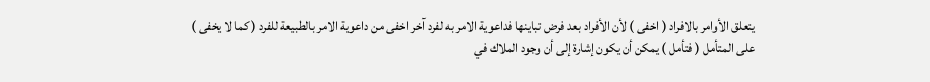يتعلق الأوامر بالافراد ( اخفى ) لأن الأفراد بعد فرض تباينها فداعوية الامر به لفرد آخر اخفى من داعوية الامر بالطبيعة للفرد ( كما لا يخفى ) على المتأمل ( فتأمل ) يمكن أن يكون إشارة إلى أن وجود الملاك في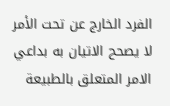الفرد الخارج عن تحت الأمر لا يصحح الاتيان به بداعي الامر المتعلق بالطبيعة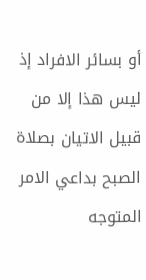أو بسائر الافراد إذ ليس هذا إلا من قبيل الاتيان بصلاة الصبح بداعي الامر المتوجه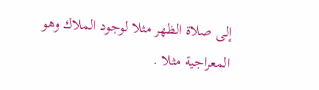إلى صلاة الظهر مثلا لوجود الملاك وهو المعراجية مثلا .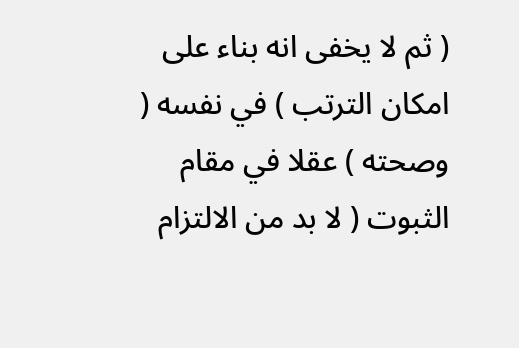( ثم لا يخفى انه بناء على امكان الترتب ) في نفسه ( وصحته ) عقلا في مقام الثبوت ( لا بد من الالتزام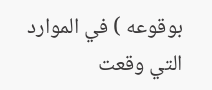بوقوعه ) في الموارد التي وقعت